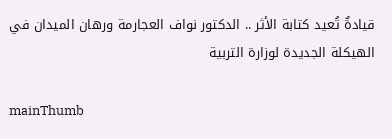قيادةٌ تُعيد كتابة الأثر .. الدكتور نواف العجارمة ورهان الميدان في الهيكلة الجديدة لوزارة التربية

mainThumb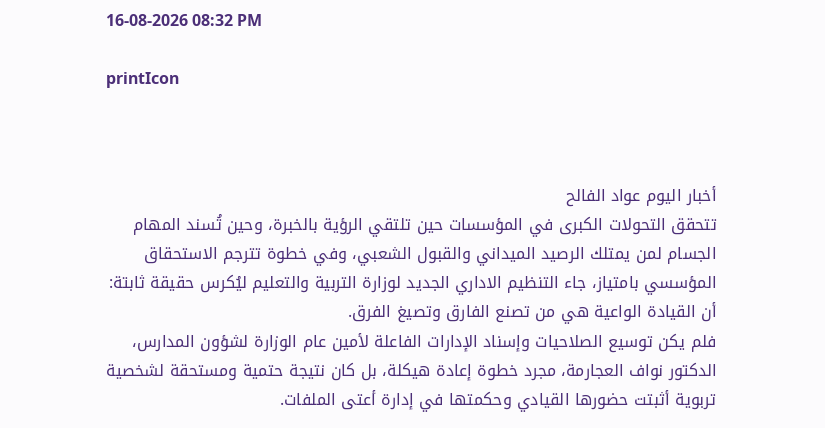16-08-2026 08:32 PM

printIcon



أخبار اليوم عواد الفالح
تتحقق التحولات الكبرى في المؤسسات حين تلتقي الرؤية بالخبرة، وحين تُسند المهام الجسام لمن يمتلك الرصيد الميداني والقبول الشعبي، وفي خطوة تترجم الاستحقاق المؤسسي بامتياز، جاء التنظيم الاداري الجديد لوزارة التربية والتعليم ليُكرس حقيقة ثابتة: أن القيادة الواعية هي من تصنع الفارق وتصيغ الفرق.
فلم يكن توسيع الصلاحيات وإسناد الإدارات الفاعلة لأمين عام الوزارة لشؤون المدارس، الدكتور نواف العجارمة، مجرد خطوة إعادة هيكلة، بل كان نتيجة حتمية ومستحقة لشخصية تربوية أثبتت حضورها القيادي وحكمتها في إدارة أعتى الملفات.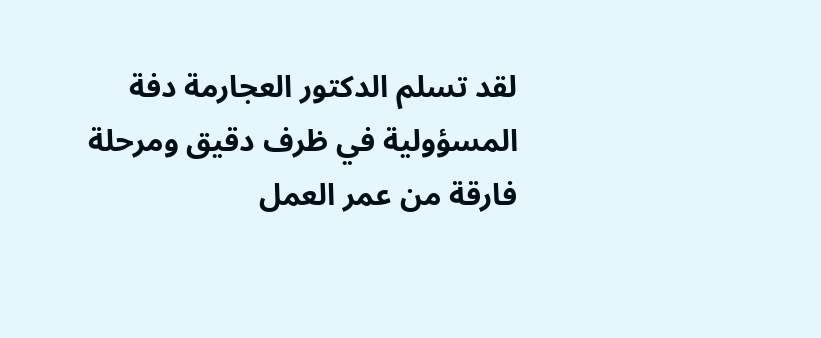لقد تسلم الدكتور العجارمة دفة المسؤولية في ظرف دقيق ومرحلة فارقة من عمر العمل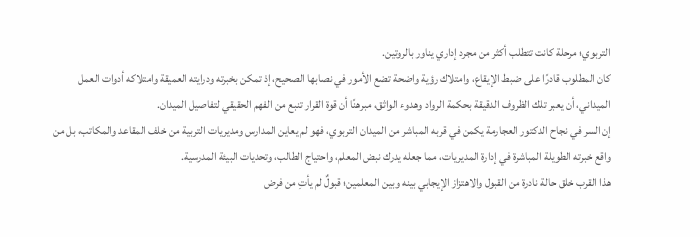التربوي؛ مرحلة كانت تتطلب أكثر من مجرد إداري يناور بالروتين.
كان المطلوب قادرًا على ضبط الإيقاع، وامتلاك رؤية واضحة تضع الأمور في نصابها الصحيح، إذ تمكن بخبرته ودرايته العميقة وامتلاكه أدوات العمل الميداني، أن يعبر تلك الظروف الدقيقة بحكمة الرواد وهدوء الواثق، مبرهنًا أن قوة القرار تنبع من الفهم الحقيقي لتفاصيل الميدان.
إن السر في نجاح الدكتور العجارمة يكمن في قربه المباشر من الميدان التربوي، فهو لم يعاين المدارس ومديريات التربية من خلف المقاعد والمكاتب، بل من واقع خبرته الطويلة المباشرة في إدارة المديريات، مما جعله يدرك نبض المعلم، واحتياج الطالب، وتحديات البيئة المدرسية.
هذا القرب خلق حالة نادرة من القبول والاهتزاز الإيجابي بينه وبين المعلمين؛ قبولٌ لم يأتِ من فرض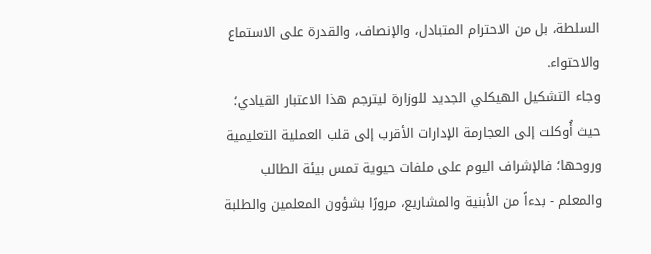السلطة، بل من الاحترام المتبادل، والإنصاف، والقدرة على الاستماع والاحتواء.
وجاء التشكيل الهيكلي الجديد للوزارة ليترجم هذا الاعتبار القيادي؛ حيث أُوكلت إلى العجارمة الإدارات الأقرب إلى قلب العملية التعليمية وروحها؛ فالإشراف اليوم على ملفات حيوية تمس بيئة الطالب والمعلم - بدءاً من الأبنية والمشاريع، مرورًا بشؤون المعلمين والطلبة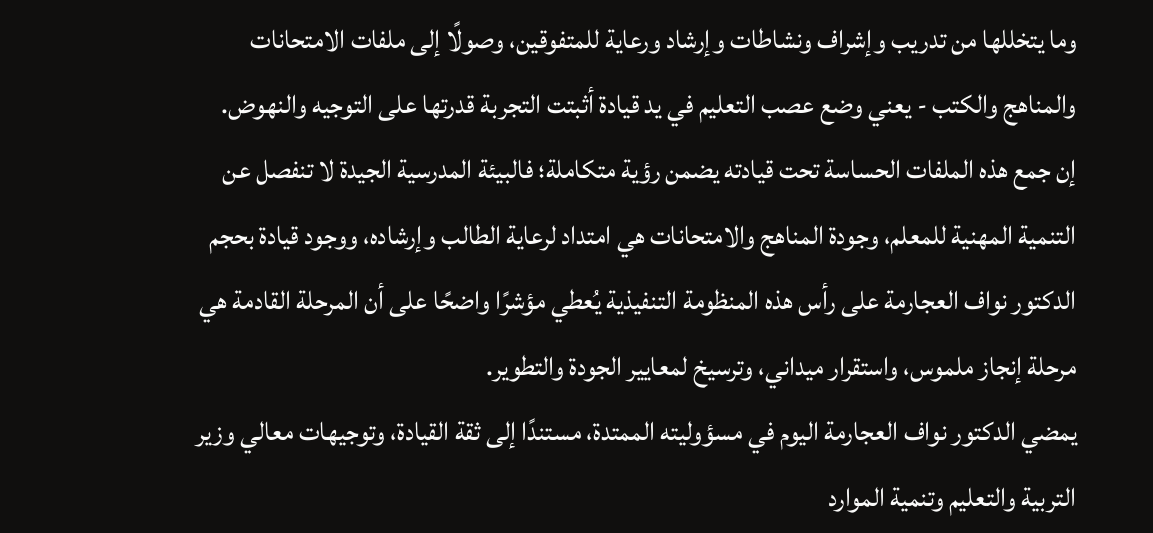وما يتخللها من تدريب وإشراف ونشاطات وإرشاد ورعاية للمتفوقين، وصولًا إلى ملفات الامتحانات والمناهج والكتب - يعني وضع عصب التعليم في يد قيادة أثبتت التجربة قدرتها على التوجيه والنهوض.
إن جمع هذه الملفات الحساسة تحت قيادته يضمن رؤية متكاملة؛ فالبيئة المدرسية الجيدة لا تنفصل عن التنمية المهنية للمعلم، وجودة المناهج والامتحانات هي امتداد لرعاية الطالب وإرشاده، ووجود قيادة بحجم الدكتور نواف العجارمة على رأس هذه المنظومة التنفيذية يُعطي مؤشرًا واضحًا على أن المرحلة القادمة هي مرحلة إنجاز ملموس، واستقرار ميداني، وترسيخ لمعايير الجودة والتطوير.
يمضي الدكتور نواف العجارمة اليوم في مسؤوليته الممتدة، مستندًا إلى ثقة القيادة، وتوجيهات معالي وزير التربية والتعليم وتنمية الموارد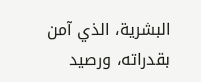البشرية، الذي آمن بقدراته، ورصيد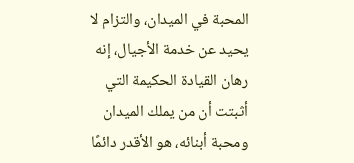المحبة في الميدان، والتزام لا يحيد عن خدمة الأجيال، إنه رهان القيادة الحكيمة التي أثبتت أن من يملك الميدان ومحبة أبنائه، هو الأقدر دائمًا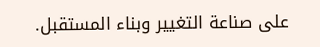على صناعة التغيير وبناء المستقبل.